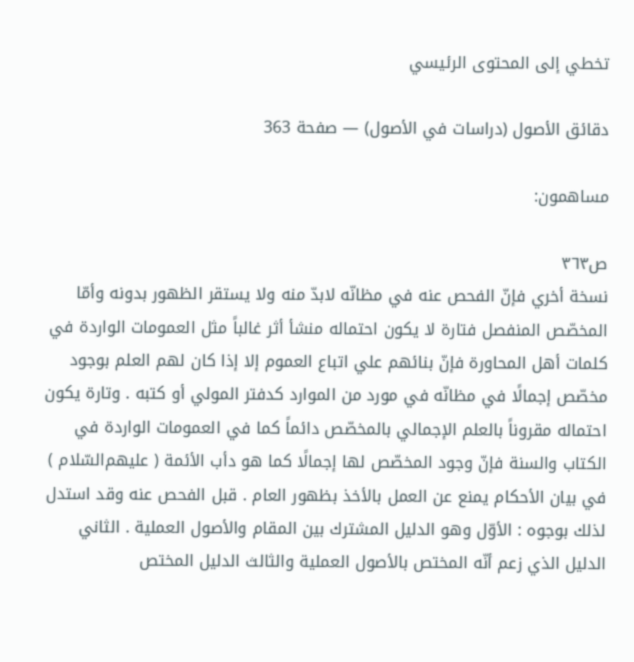تخطي إلى المحتوى الرئيسي

دقائق الأصول (دراسات في الأصول) — صفحة 363

مساهمون:

ص٣٦٣
نسخة أخري فإنّ الفحص عنه في مظانّه لابدّ منه ولا يستقر الظهور بدونه وأمّا المخصّص المنفصل فتارة لا يكون احتماله منشأ أثر غالباً مثل العمومات الواردة في كلمات أهل المحاورة فإنّ بنائهم علي اتباع العموم إلا إذا كان لهم العلم بوجود مخصّص إجمالًا في مظانّه في مورد من الموارد كدفتر المولي أو كتبه . وتارة يكون احتماله مقروناً بالعلم الإجمالي بالمخصّص دائماً كما في العمومات الواردة في الكتاب والسنة فإنّ وجود المخصّص لها إجمالًا كما هو دأب الأئمة ( عليهم‌السّلام ) في بيان الأحكام يمنع عن العمل بالأخذ بظهور العام . قبل الفحص عنه وقد استدل لذلك بوجوه : الأوّل وهو الدليل المشترك بين المقام والأصول العملية . الثاني الدليل الذي زعم أنّه المختص بالأصول العملية والثالث الدليل المختص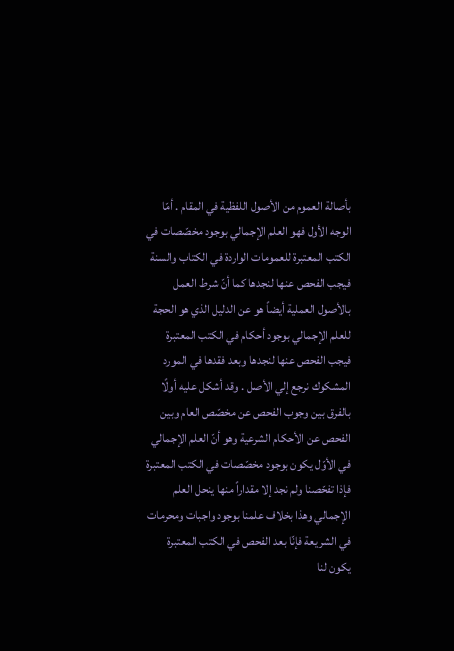بأصالة العموم من الأصول اللفظية في المقام . أمّا الوجه الأول فهو العلم الإجمالي بوجود مخصّصات في الكتب المعتبرة للعمومات الواردة في الكتاب والسنة فيجب الفحص عنها لنجدها كما أنّ شرط العمل بالأصول العملية أيضاً هو عن الدليل الذي هو الحجة للعلم الإجمالي بوجود أحكام في الكتب المعتبرة فيجب الفحص عنها لنجدها وبعد فقدها في المورد المشكوك نرجع إلي الأصل . وقد أشكل عليه أولًا بالفرق بين وجوب الفحص عن مخصّص العام وبين الفحص عن الأحكام الشرعية وهو أنّ العلم الإجمالي في الأوّل يكون بوجود مخصّصات في الكتب المعتبرة فإذا تفحّصنا ولم نجد إلا مقداراً منها ينحل العلم الإجمالي وهذا بخلاف علمنا بوجود واجبات ومحرمات في الشريعة فإنّا بعد الفحص في الكتب المعتبرة يكون لنا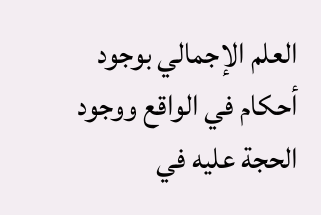العلم الإجمالي بوجود أحكام في الواقع ووجود الحجة عليه في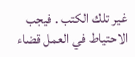غير تلك الكتب . فيجب الاحتياط في العمل قضاء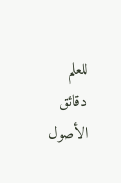للعلم
دقائق الأصول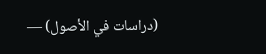(دراسات في الأصول) —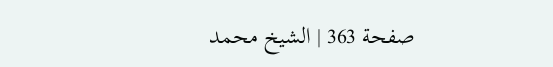صفحة 363 | الشيخ محمد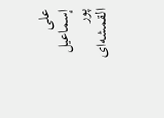على إسماعيل پور القمشه‌اى